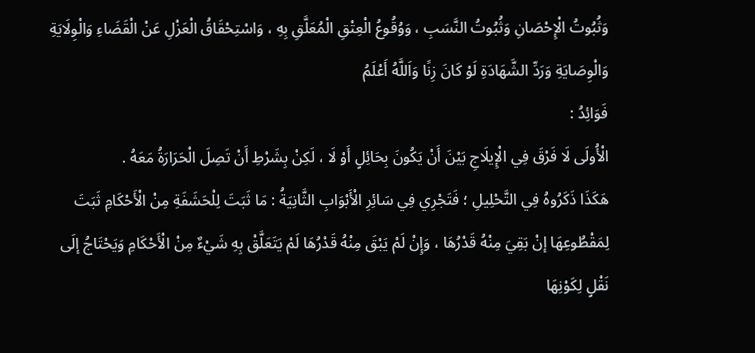وَثُبُوتُ الْإِحْصَانِ وَثُبُوتُ النَّسَبِ ، وَوُقُوعُ الْعِتْقِ الْمُعَلَّقِ بِهِ ، وَاسْتِحْقَاقُ الْعَزْلِ عَنْ الْقَضَاءِ وَالْوِلَايَةِ وَالْوِصَايَةِ وَرَدِّ الشَّهَادَةِ لَوْ كَانَ زِنًا وَاَللَّهُ أَعْلَمُ
فَوَائِدُ :
الْأُولَى لَا فَرْقَ فِي الْإِيلَاجِ بَيْنَ أَنْ يَكُونَ بِحَائِلٍ أَوْ لَا ، لَكِنْ بِشَرْطِ أَنْ تَصِلَ الْحَرَارَةُ مَعَهُ .
هَكَذَا ذَكَرُوهُ فِي التَّحْلِيلِ ؛ فَتَجْرِي فِي سَائِرِ الْأَبْوَابِ الثَّانِيَةُ : مَا ثَبَتَ لِلْحَشَفَةِ مِنْ الْأَحْكَامِ ثَبَتَ لِمَقْطُوعِهَا إنْ بَقِيَ مِنْهُ قَدْرُهَا ، وَإِنْ لَمْ يَبْقَ مِنْهُ قَدْرُهَا لَمْ يَتَعَلَّقْ بِهِ شَيْءٌ مِنْ الْأَحْكَامِ وَيَحْتَاجُ إلَى نَقْلٍ لِكَوْنِهَا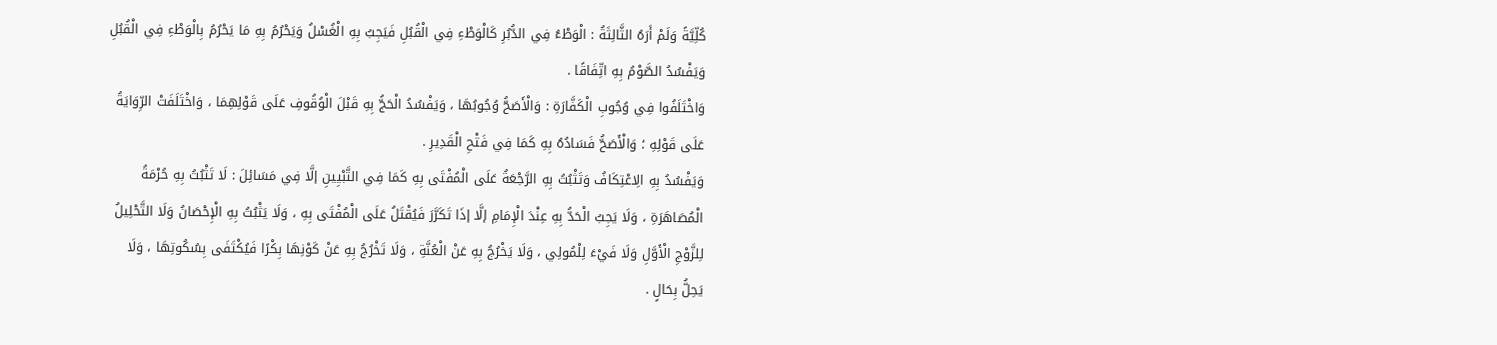كُلِّيَّةً وَلَمْ أَرَهُ الثَّالِثَةُ : الْوَطْءُ فِي الدُّبُرِ كَالْوَطْءِ فِي الْقُبُلِ فَيَجِبُ بِهِ الْغُسْلُ وَيَحْرُمُ بِهِ مَا يَحْرُمُ بِالْوَطْءِ فِي الْقُبُلِ وَيَفْسُدُ الصَّوْمُ بِهِ اتِّفَاقًا .
وَاخْتَلَفُوا فِي وُجُوبِ الْكَفَّارَةِ : وَالْأَصَحُّ وُجُوبُهَا ، وَيَفْسُدُ الْحَجُّ بِهِ قَبْلَ الْوُقُوفِ عَلَى قَوْلِهِمَا ، وَاخْتَلَفَتْ الرِّوَايَةُ عَلَى قَوْلِهِ ؛ وَالْأَصَحُّ فَسَادُهُ بِهِ كَمَا فِي فَتْحِ الْقَدِيرِ .
وَيَفْسُدُ بِهِ الِاعْتِكَافُ وَتَثْبُتُ بِهِ الرَّجْعَةُ عَلَى الْمُفْتَى بِهِ كَمَا فِي التَّبْيِينِ إلَّا فِي مَسَائِلَ : لَا تَثْبُتُ بِهِ حُرْمَةُ الْمُصَاهَرَةِ ، وَلَا يَجِبُ الْحَدُّ بِهِ عِنْدَ الْإِمَامِ إلَّا إذَا تَكَرَّرَ فَيُقْتَلُ عَلَى الْمُفْتَى بِهِ ، وَلَا يَثْبُتُ بِهِ الْإِحْصَانُ وَلَا التَّحْلِيلُ لِلزَّوْجِ الْأَوَّلِ وَلَا فَيْءَ لِلْمُولِي ، وَلَا يَخْرُجُ بِهِ عَنْ الْعُنَّةِ ، وَلَا تَخْرُجُ بِهِ عَنْ كَوْنِهَا بِكْرًا فَيُكْتَفَى بِسُكُوتِهَا ، وَلَا يَحِلُّ بِحَالٍ .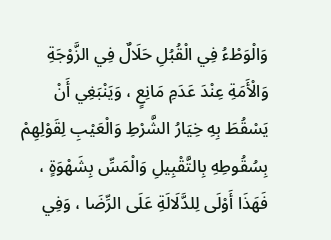وَالْوَطْءُ فِي الْقُبُلِ حَلَالٌ فِي الزَّوْجَةِ وَالْأَمَةِ عِنْدَ عَدَمِ مَانِعٍ ، وَيَنْبَغِي أَنْ يَسْقُطَ بِهِ خِيَارُ الشَّرْطِ وَالْعَيْبِ لِقَوْلِهِمْ بِسُقُوطِهِ بِالتَّقْبِيلِ وَالْمَسِّ بِشَهْوَةٍ ، فَهَذَا أَوْلَى لِلدَّلَالَةِ عَلَى الرِّضَا ، وَفِي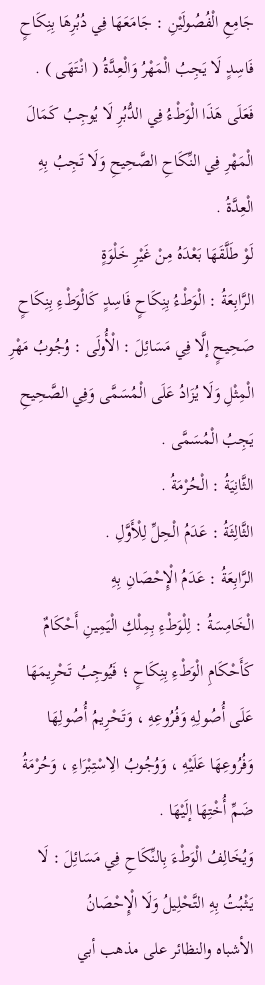جَامِعِ الْفُصُولَيْنِ : جَامَعَهَا فِي دُبُرِهَا بِنِكَاحٍ فَاسِدٍ لَا يَجِبُ الْمَهْرُ وَالْعِدَّةُ ( انْتَهَى ) .
فَعَلَى هَذَا الْوَطْءُ فِي الدُّبُرِ لَا يُوجِبُ كَمَالَ الْمَهْرِ فِي النِّكَاحِ الصَّحِيحِ وَلَا تَجِبُ بِهِ الْعِدَّةُ .
لَوْ طَلَّقَهَا بَعْدَهُ مِنْ غَيْرِ خَلْوَةٍ
الرَّابِعَةُ : الْوَطْءُ بِنِكَاحٍ فَاسِدٍ كَالْوَطْءِ بِنِكَاحٍ صَحِيحٍ إلَّا فِي مَسَائِلَ : الْأُولَى : وُجُوبُ مَهْرِ الْمِثْلِ وَلَا يُزَادُ عَلَى الْمُسَمَّى وَفِي الصَّحِيحِ يَجِبُ الْمُسَمَّى .
الثَّانِيَةُ : الْحُرْمَةُ .
الثَّالِثَةُ : عَدَمُ الْحِلِّ لِلْأَوَّلِ .
الرَّابِعَةُ : عَدَمُ الْإِحْصَانِ بِهِ
الْخَامِسَةُ : لِلْوَطْءِ بِمِلْكِ الْيَمِينِ أَحْكَامٌ كَأَحْكَامِ الْوَطْءِ بِنِكَاحٍ ؛ فَيُوجِبُ تَحْرِيمَهَا عَلَى أُصُولِهِ وَفُرُوعِهِ ، وَتَحْرِيمُ أُصُولِهَا وَفُرُوعِهَا عَلَيْهِ ، وَوُجُوبُ الِاسْتِبْرَاءِ ، وَحُرْمَةُ ضَمِّ أُخْتِهَا إلَيْهَا .
وَيُخَالِفُ الْوَطْءَ بِالنِّكَاحِ فِي مَسَائِلَ : لَا يَثْبُتُ بِهِ التَّحْلِيلُ وَلَا الْإِحْصَانُ
الأشباه والنظائر على مذهب أبي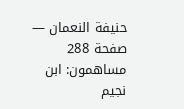حنيفة النعمان — صفحة 288
مساهمون: ابن نجيم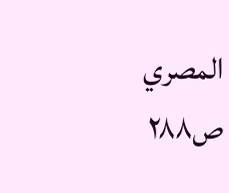المصري
ص٢٨٨